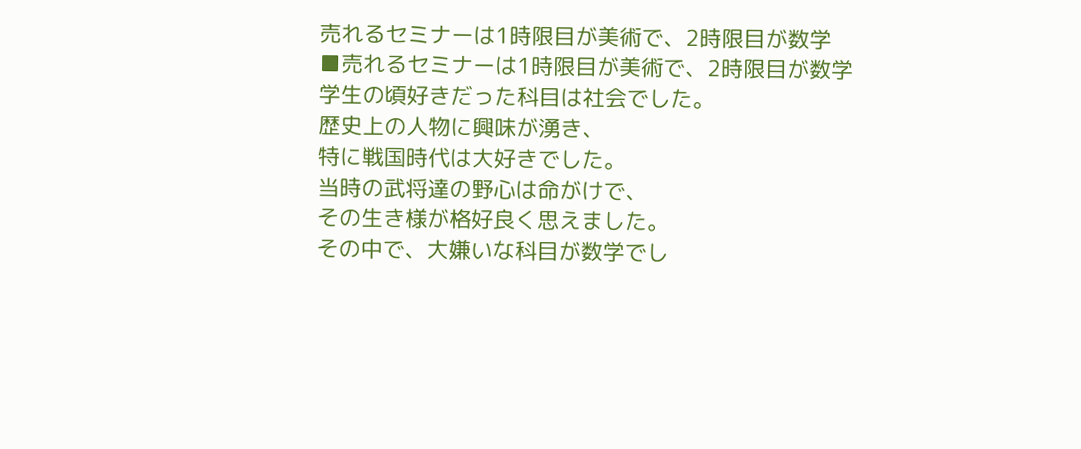売れるセミナーは1時限目が美術で、2時限目が数学
■売れるセミナーは1時限目が美術で、2時限目が数学
学生の頃好きだった科目は社会でした。
歴史上の人物に興味が湧き、
特に戦国時代は大好きでした。
当時の武将達の野心は命がけで、
その生き様が格好良く思えました。
その中で、大嫌いな科目が数学でし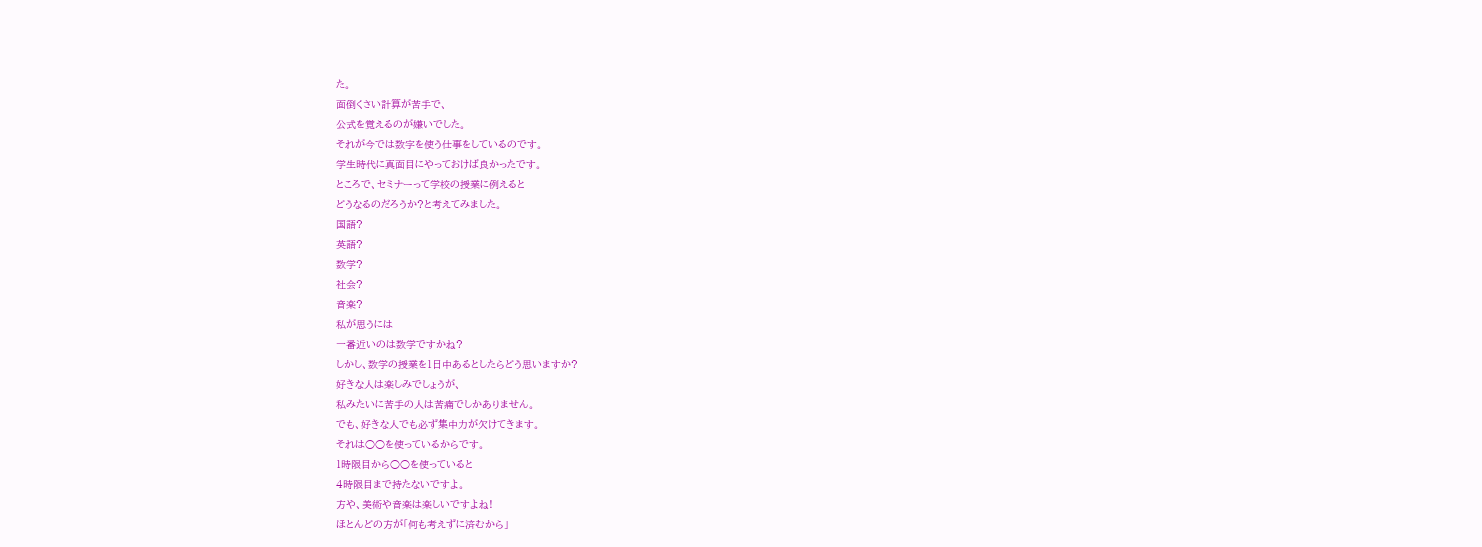た。
面倒くさい計算が苦手で、
公式を覚えるのが嫌いでした。
それが今では数字を使う仕事をしているのです。
学生時代に真面目にやっておけば良かったです。
ところで、セミナーって学校の授業に例えると
どうなるのだろうか?と考えてみました。
国語?
英語?
数学?
社会?
音楽?
私が思うには
一番近いのは数学ですかね?
しかし、数学の授業を1日中あるとしたらどう思いますか?
好きな人は楽しみでしょうが、
私みたいに苦手の人は苦痛でしかありません。
でも、好きな人でも必ず集中力が欠けてきます。
それは○○を使っているからです。
1時限目から○○を使っていると
4時限目まで持たないですよ。
方や、美術や音楽は楽しいですよね!
ほとんどの方が「何も考えずに済むから」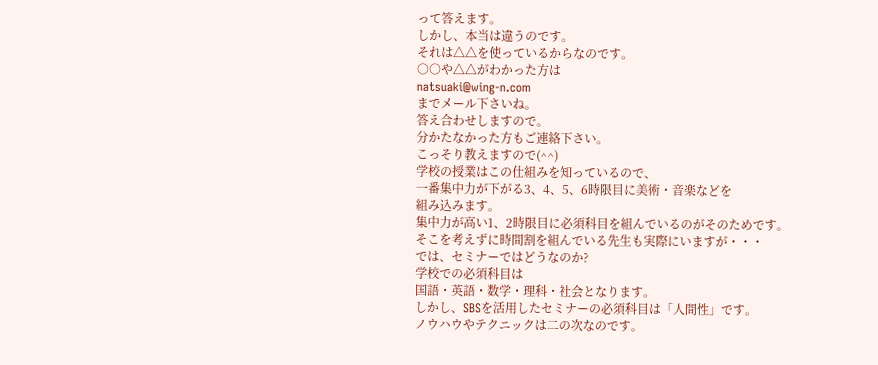って答えます。
しかし、本当は違うのです。
それは△△を使っているからなのです。
○○や△△がわかった方は
natsuaki@wing-n.com
までメール下さいね。
答え合わせしますので。
分かたなかった方もご連絡下さい。
こっそり教えますので(^^)
学校の授業はこの仕組みを知っているので、
一番集中力が下がる3、4、5、6時限目に美術・音楽などを
組み込みます。
集中力が高い1、2時限目に必須科目を組んでいるのがそのためです。
そこを考えずに時間割を組んでいる先生も実際にいますが・・・
では、セミナーではどうなのか?
学校での必須科目は
国語・英語・数学・理科・社会となります。
しかし、SBSを活用したセミナーの必須科目は「人間性」です。
ノウハウやテクニックは二の次なのです。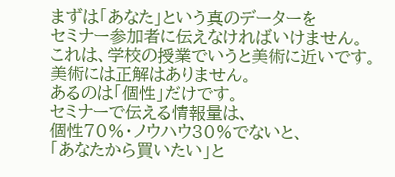まずは「あなた」という真のデーターを
セミナー参加者に伝えなければいけません。
これは、学校の授業でいうと美術に近いです。
美術には正解はありません。
あるのは「個性」だけです。
セミナーで伝える情報量は、
個性70%・ノウハウ30%でないと、
「あなたから買いたい」と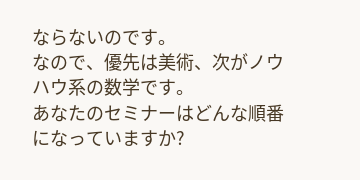ならないのです。
なので、優先は美術、次がノウハウ系の数学です。
あなたのセミナーはどんな順番になっていますか?